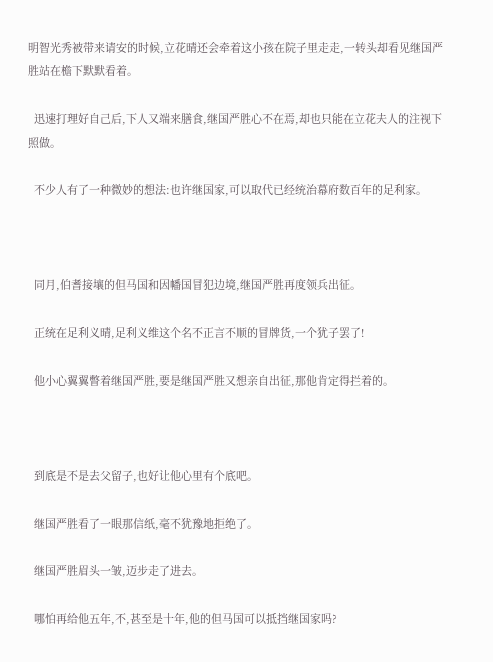明智光秀被带来请安的时候,立花晴还会牵着这小孩在院子里走走,一转头却看见继国严胜站在檐下默默看着。

  迅速打理好自己后,下人又端来膳食,继国严胜心不在焉,却也只能在立花夫人的注视下照做。

  不少人有了一种微妙的想法:也许继国家,可以取代已经统治幕府数百年的足利家。



  同月,伯耆接壤的但马国和因幡国冒犯边境,继国严胜再度领兵出征。

  正统在足利义晴,足利义维这个名不正言不顺的冒牌货,一个犹子罢了!

  他小心翼翼瞥着继国严胜,要是继国严胜又想亲自出征,那他肯定得拦着的。



  到底是不是去父留子,也好让他心里有个底吧。

  继国严胜看了一眼那信纸,毫不犹豫地拒绝了。

  继国严胜眉头一皱,迈步走了进去。

  哪怕再给他五年,不,甚至是十年,他的但马国可以抵挡继国家吗?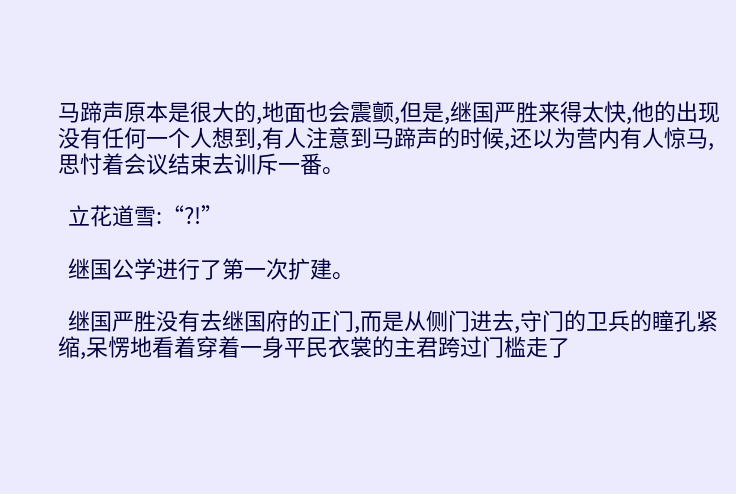马蹄声原本是很大的,地面也会震颤,但是,继国严胜来得太快,他的出现没有任何一个人想到,有人注意到马蹄声的时候,还以为营内有人惊马,思忖着会议结束去训斥一番。

  立花道雪:“?!”

  继国公学进行了第一次扩建。

  继国严胜没有去继国府的正门,而是从侧门进去,守门的卫兵的瞳孔紧缩,呆愣地看着穿着一身平民衣裳的主君跨过门槛走了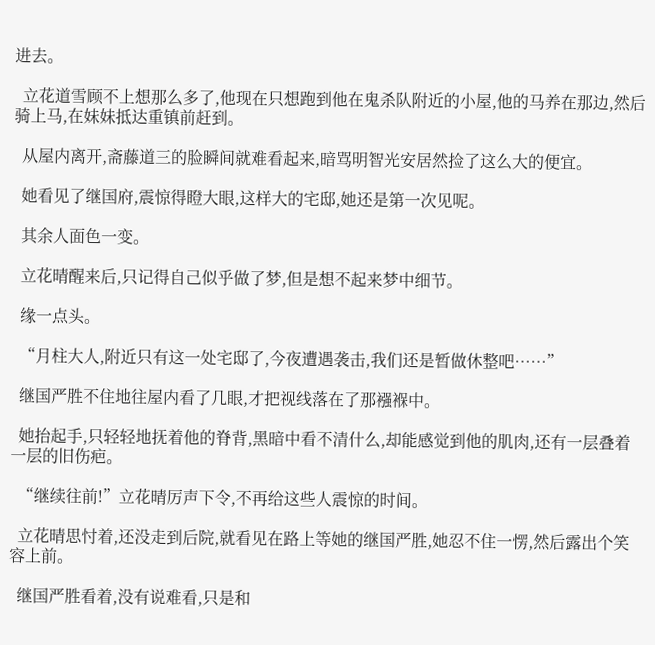进去。

  立花道雪顾不上想那么多了,他现在只想跑到他在鬼杀队附近的小屋,他的马养在那边,然后骑上马,在妹妹抵达重镇前赶到。

  从屋内离开,斋藤道三的脸瞬间就难看起来,暗骂明智光安居然捡了这么大的便宜。

  她看见了继国府,震惊得瞪大眼,这样大的宅邸,她还是第一次见呢。

  其余人面色一变。

  立花晴醒来后,只记得自己似乎做了梦,但是想不起来梦中细节。

  缘一点头。

  “月柱大人,附近只有这一处宅邸了,今夜遭遇袭击,我们还是暂做休整吧……”

  继国严胜不住地往屋内看了几眼,才把视线落在了那襁褓中。

  她抬起手,只轻轻地抚着他的脊背,黑暗中看不清什么,却能感觉到他的肌肉,还有一层叠着一层的旧伤疤。

  “继续往前!”立花晴厉声下令,不再给这些人震惊的时间。

  立花晴思忖着,还没走到后院,就看见在路上等她的继国严胜,她忍不住一愣,然后露出个笑容上前。

  继国严胜看着,没有说难看,只是和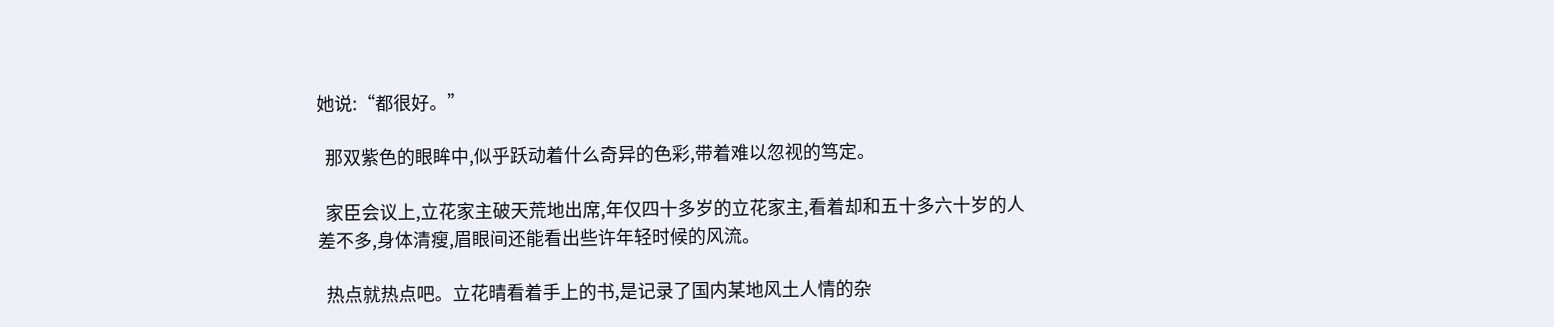她说:“都很好。”

  那双紫色的眼眸中,似乎跃动着什么奇异的色彩,带着难以忽视的笃定。

  家臣会议上,立花家主破天荒地出席,年仅四十多岁的立花家主,看着却和五十多六十岁的人差不多,身体清瘦,眉眼间还能看出些许年轻时候的风流。

  热点就热点吧。立花晴看着手上的书,是记录了国内某地风土人情的杂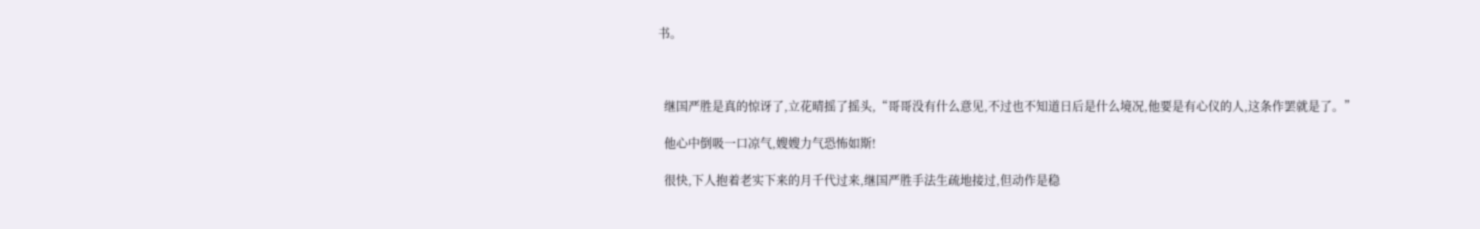书。



  继国严胜是真的惊讶了,立花晴摇了摇头,“哥哥没有什么意见,不过也不知道日后是什么境况,他要是有心仪的人,这条作罢就是了。”

  他心中倒吸一口凉气,嫂嫂力气恐怖如斯!

  很快,下人抱着老实下来的月千代过来,继国严胜手法生疏地接过,但动作是稳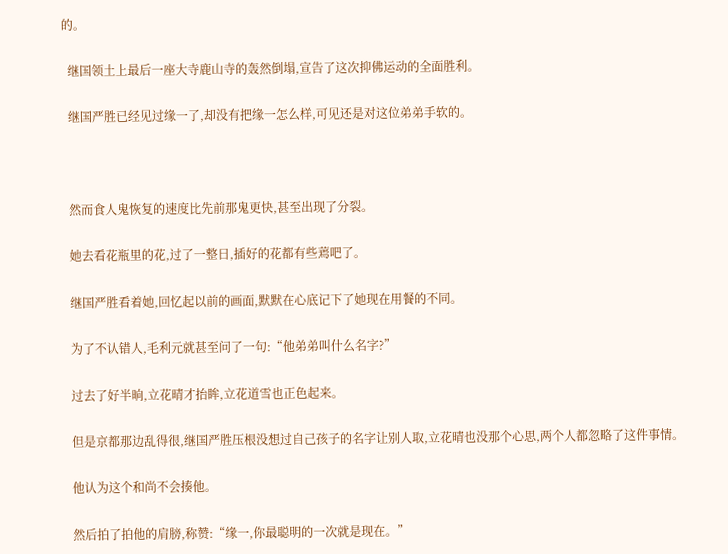的。

  继国领土上最后一座大寺鹿山寺的轰然倒塌,宣告了这次抑佛运动的全面胜利。

  继国严胜已经见过缘一了,却没有把缘一怎么样,可见还是对这位弟弟手软的。



  然而食人鬼恢复的速度比先前那鬼更快,甚至出现了分裂。

  她去看花瓶里的花,过了一整日,插好的花都有些蔫吧了。

  继国严胜看着她,回忆起以前的画面,默默在心底记下了她现在用餐的不同。

  为了不认错人,毛利元就甚至问了一句:“他弟弟叫什么名字?”

  过去了好半晌,立花晴才抬眸,立花道雪也正色起来。

  但是京都那边乱得很,继国严胜压根没想过自己孩子的名字让别人取,立花晴也没那个心思,两个人都忽略了这件事情。

  他认为这个和尚不会揍他。

  然后拍了拍他的肩膀,称赞:“缘一,你最聪明的一次就是现在。”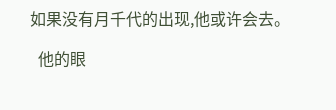如果没有月千代的出现,他或许会去。

  他的眼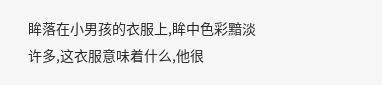眸落在小男孩的衣服上,眸中色彩黯淡许多,这衣服意味着什么,他很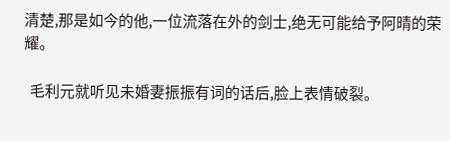清楚,那是如今的他,一位流落在外的剑士,绝无可能给予阿晴的荣耀。

  毛利元就听见未婚妻振振有词的话后,脸上表情破裂。